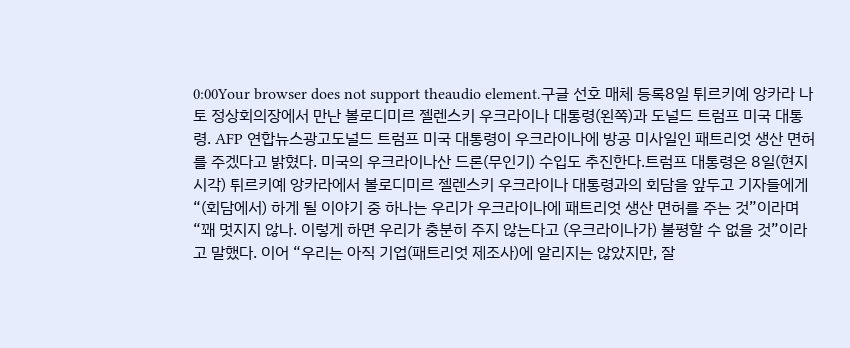0:00Your browser does not support theaudio element.구글 선호 매체 등록8일 튀르키예 앙카라 나토 정상회의장에서 만난 볼로디미르 젤렌스키 우크라이나 대통령(왼쪽)과 도널드 트럼프 미국 대통령. AFP 연합뉴스광고도널드 트럼프 미국 대통령이 우크라이나에 방공 미사일인 패트리엇 생산 면허를 주겠다고 밝혔다. 미국의 우크라이나산 드론(무인기) 수입도 추진한다.트럼프 대통령은 8일(현지시각) 튀르키예 앙카라에서 볼로디미르 젤렌스키 우크라이나 대통령과의 회담을 앞두고 기자들에게 “(회담에서) 하게 될 이야기 중 하나는 우리가 우크라이나에 패트리엇 생산 면허를 주는 것”이라며 “꽤 멋지지 않나. 이렇게 하면 우리가 충분히 주지 않는다고 (우크라이나가) 불평할 수 없을 것”이라고 말했다. 이어 “우리는 아직 기업(패트리엇 제조사)에 알리지는 않았지만, 잘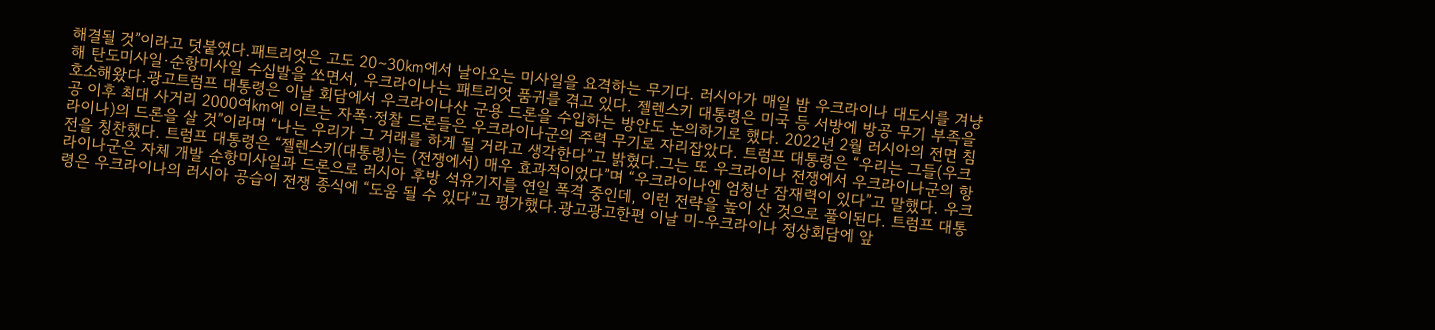해결될 것”이라고 덧붙였다.패트리엇은 고도 20∼30㎞에서 날아오는 미사일을 요격하는 무기다. 러시아가 매일 밤 우크라이나 대도시를 겨냥해 탄도미사일·순항미사일 수십발을 쏘면서, 우크라이나는 패트리엇 품귀를 겪고 있다. 젤렌스키 대통령은 미국 등 서방에 방공 무기 부족을 호소해왔다.광고트럼프 대통령은 이날 회담에서 우크라이나산 군용 드론을 수입하는 방안도 논의하기로 했다. 2022년 2월 러시아의 전면 침공 이후 최대 사거리 2000여㎞에 이르는 자폭·정찰 드론들은 우크라이나군의 주력 무기로 자리잡았다. 트럼프 대통령은 “우리는 그들(우크라이나)의 드론을 살 것”이라며 “나는 우리가 그 거래를 하게 될 거라고 생각한다”고 밝혔다.그는 또 우크라이나 전쟁에서 우크라이나군의 항전을 칭찬했다. 트럼프 대통령은 “젤렌스키(대통령)는 (전쟁에서) 매우 효과적이었다”며 “우크라이나엔 엄청난 잠재력이 있다”고 말했다. 우크라이나군은 자체 개발 순항미사일과 드론으로 러시아 후방 석유기지를 연일 폭격 중인데, 이런 전략을 높이 산 것으로 풀이된다. 트럼프 대통령은 우크라이나의 러시아 공습이 전쟁 종식에 “도움 될 수 있다”고 평가했다.광고광고한편 이날 미-우크라이나 정상회담에 앞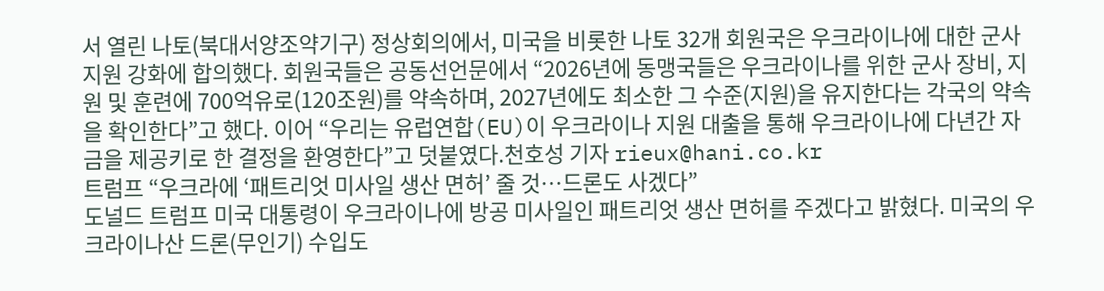서 열린 나토(북대서양조약기구) 정상회의에서, 미국을 비롯한 나토 32개 회원국은 우크라이나에 대한 군사 지원 강화에 합의했다. 회원국들은 공동선언문에서 “2026년에 동맹국들은 우크라이나를 위한 군사 장비, 지원 및 훈련에 700억유로(120조원)를 약속하며, 2027년에도 최소한 그 수준(지원)을 유지한다는 각국의 약속을 확인한다”고 했다. 이어 “우리는 유럽연합(EU)이 우크라이나 지원 대출을 통해 우크라이나에 다년간 자금을 제공키로 한 결정을 환영한다”고 덧붙였다.천호성 기자 rieux@hani.co.kr
트럼프 “우크라에 ‘패트리엇 미사일 생산 면허’ 줄 것…드론도 사겠다”
도널드 트럼프 미국 대통령이 우크라이나에 방공 미사일인 패트리엇 생산 면허를 주겠다고 밝혔다. 미국의 우크라이나산 드론(무인기) 수입도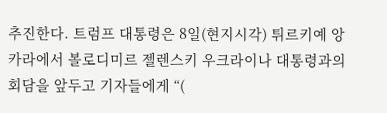추진한다. 트럼프 대통령은 8일(현지시각) 튀르키예 앙카라에서 볼로디미르 젤렌스키 우크라이나 대통령과의 회담을 앞두고 기자들에게 “(